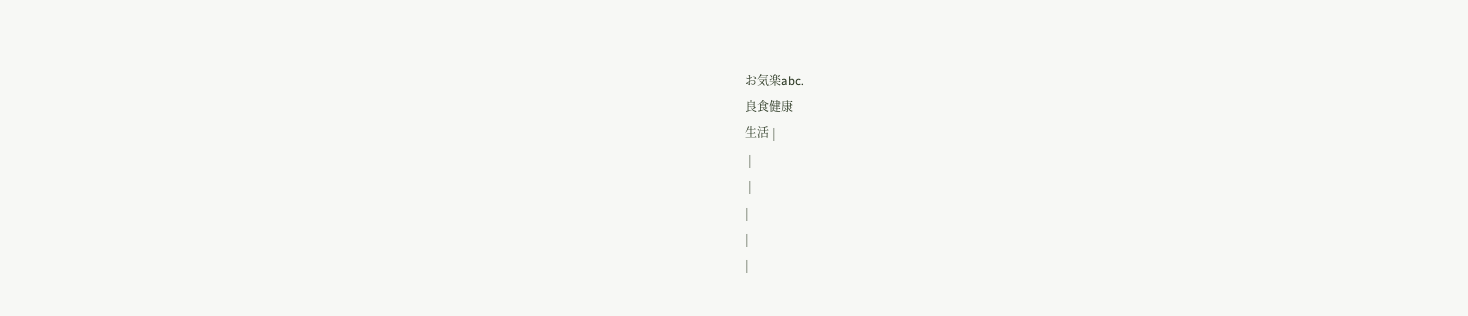お気楽abc.
良食健康
生活 |
 |
 |
|
|
|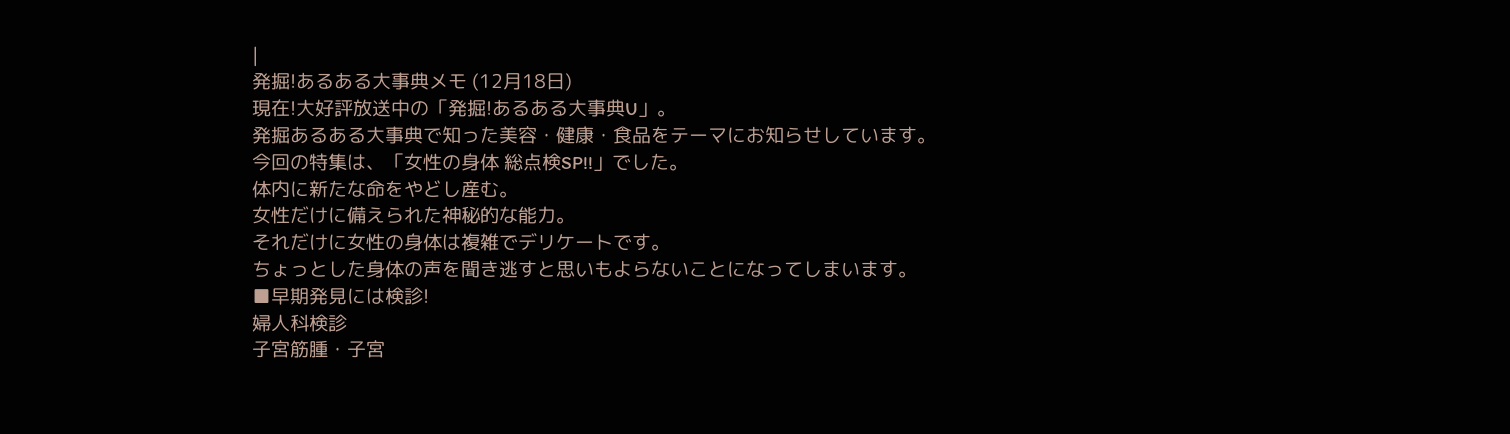|
発掘!あるある大事典メモ (12月18日)
現在!大好評放送中の「発掘!あるある大事典U」。
発掘あるある大事典で知った美容・健康・食品をテーマにお知らせしています。
今回の特集は、「女性の身体 総点検SP!!」でした。
体内に新たな命をやどし産む。
女性だけに備えられた神秘的な能力。
それだけに女性の身体は複雑でデリケートです。
ちょっとした身体の声を聞き逃すと思いもよらないことになってしまいます。
■早期発見には検診!
婦人科検診
子宮筋腫・子宮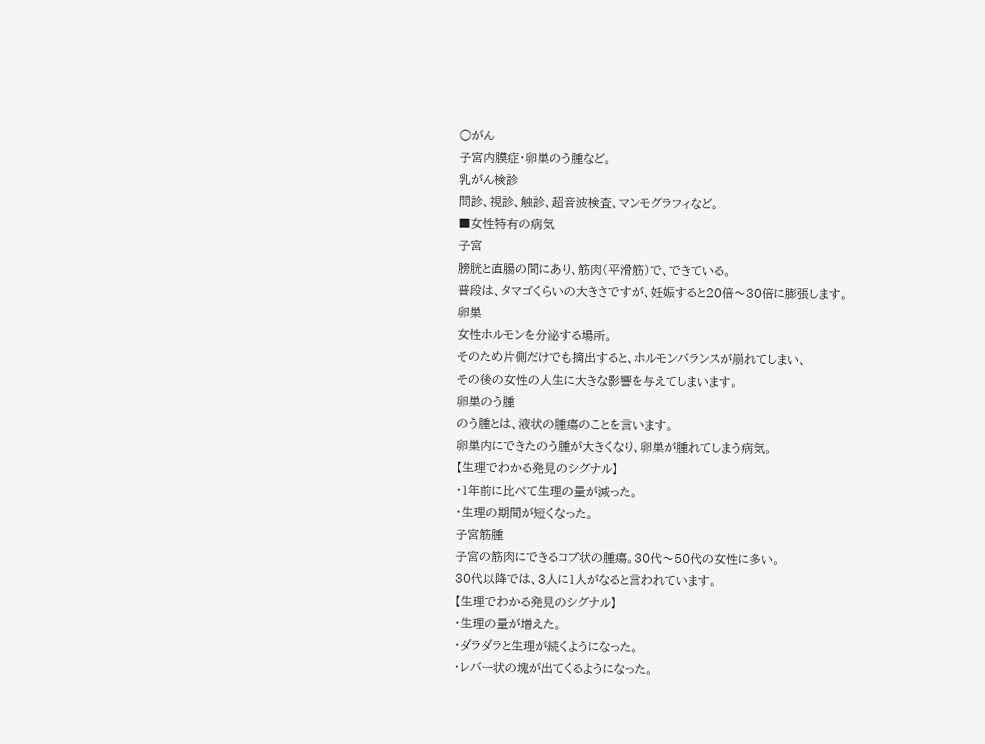○がん
子宮内膜症・卵巣のう腫など。
乳がん検診
問診、視診、触診、超音波検査、マンモグラフィなど。
■女性特有の病気
子宮
膀胱と直腸の間にあり、筋肉(平滑筋)で、できている。
普段は、タマゴくらいの大きさですが、妊娠すると20倍〜30倍に膨張します。
卵巣
女性ホルモンを分泌する場所。
そのため片側だけでも摘出すると、ホルモンバランスが崩れてしまい、
その後の女性の人生に大きな影響を与えてしまいます。
卵巣のう腫
のう腫とは、液状の腫瘍のことを言います。
卵巣内にできたのう腫が大きくなり、卵巣が腫れてしまう病気。
【生理でわかる発見のシグナル】
・1年前に比べて生理の量が減った。
・生理の期間が短くなった。
子宮筋腫
子宮の筋肉にできるコブ状の腫瘍。30代〜50代の女性に多い。
30代以降では、3人に1人がなると言われています。
【生理でわかる発見のシグナル】
・生理の量が増えた。
・ダラダラと生理が続くようになった。
・レバー状の塊が出てくるようになった。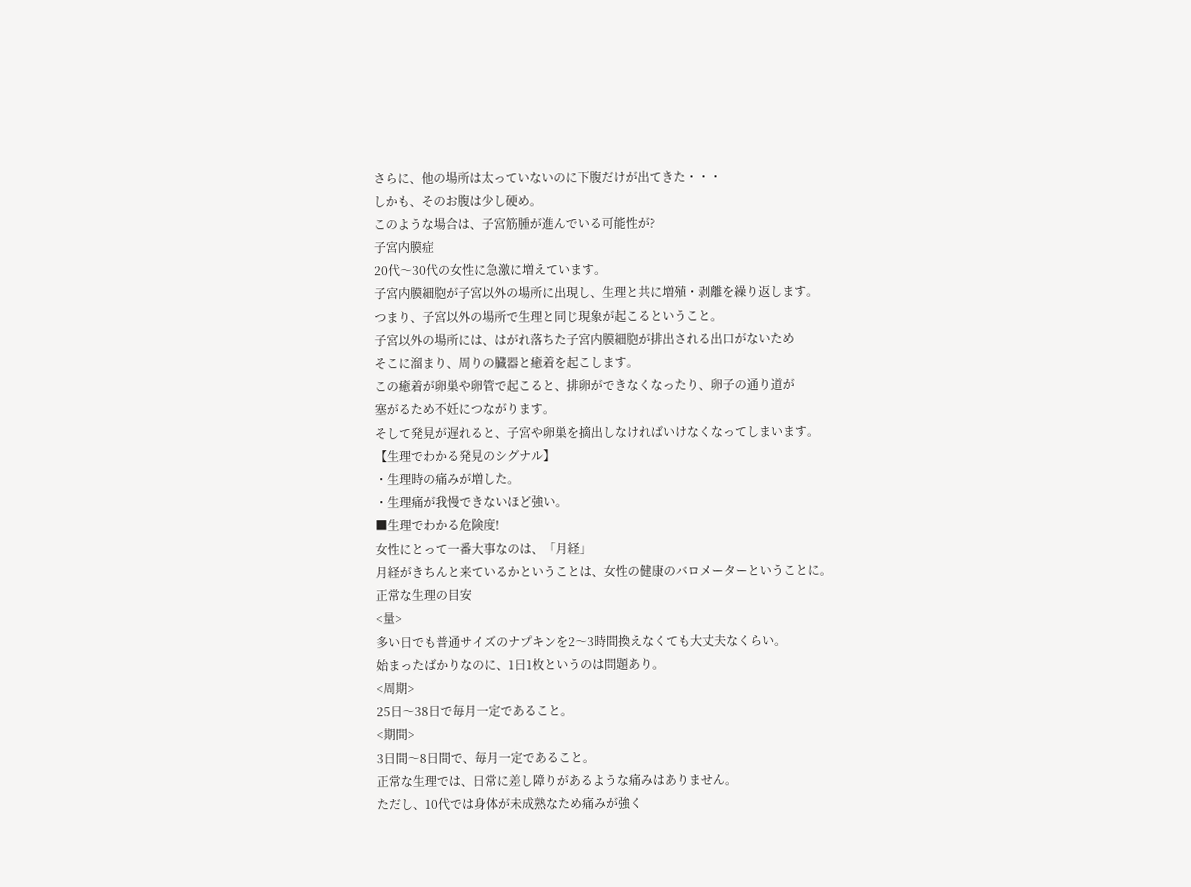さらに、他の場所は太っていないのに下腹だけが出てきた・・・
しかも、そのお腹は少し硬め。
このような場合は、子宮筋腫が進んでいる可能性が?
子宮内膜症
20代〜30代の女性に急激に増えています。
子宮内膜細胞が子宮以外の場所に出現し、生理と共に増殖・剥離を繰り返します。
つまり、子宮以外の場所で生理と同じ現象が起こるということ。
子宮以外の場所には、はがれ落ちた子宮内膜細胞が排出される出口がないため
そこに溜まり、周りの臓器と癒着を起こします。
この癒着が卵巣や卵管で起こると、排卵ができなくなったり、卵子の通り道が
塞がるため不妊につながります。
そして発見が遅れると、子宮や卵巣を摘出しなければいけなくなってしまいます。
【生理でわかる発見のシグナル】
・生理時の痛みが増した。
・生理痛が我慢できないほど強い。
■生理でわかる危険度!
女性にとって一番大事なのは、「月経」
月経がきちんと来ているかということは、女性の健康のバロメーターということに。
正常な生理の目安
<量>
多い日でも普通サイズのナプキンを2〜3時間換えなくても大丈夫なくらい。
始まったばかりなのに、1日1枚というのは問題あり。
<周期>
25日〜38日で毎月一定であること。
<期間>
3日間〜8日間で、毎月一定であること。
正常な生理では、日常に差し障りがあるような痛みはありません。
ただし、10代では身体が未成熟なため痛みが強く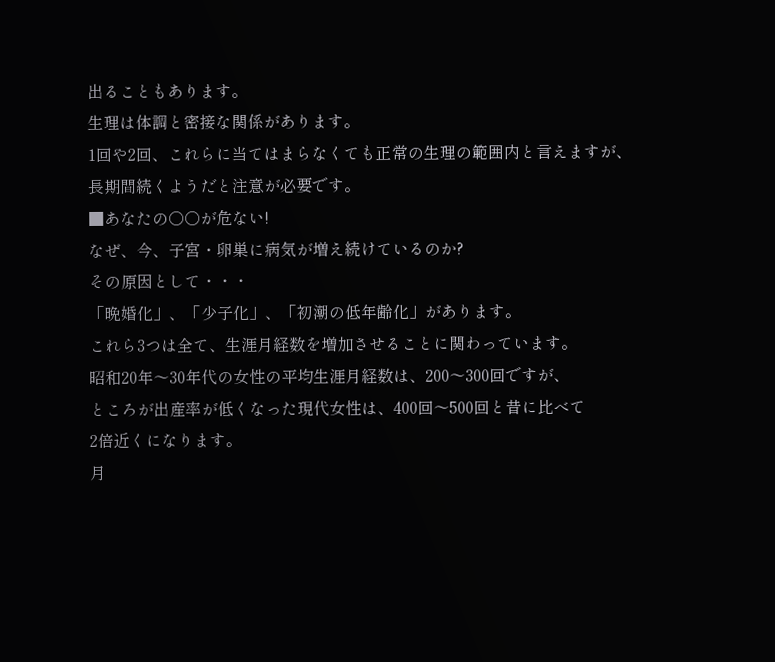出ることもあります。
生理は体調と密接な関係があります。
1回や2回、これらに当てはまらなくても正常の生理の範囲内と言えますが、
長期間続くようだと注意が必要です。
■あなたの○○が危ない!
なぜ、今、子宮・卵巣に病気が増え続けているのか?
その原因として・・・
「晩婚化」、「少子化」、「初潮の低年齢化」があります。
これら3つは全て、生涯月経数を増加させることに関わっています。
昭和20年〜30年代の女性の平均生涯月経数は、200〜300回ですが、
ところが出産率が低くなった現代女性は、400回〜500回と昔に比べて
2倍近くになります。
月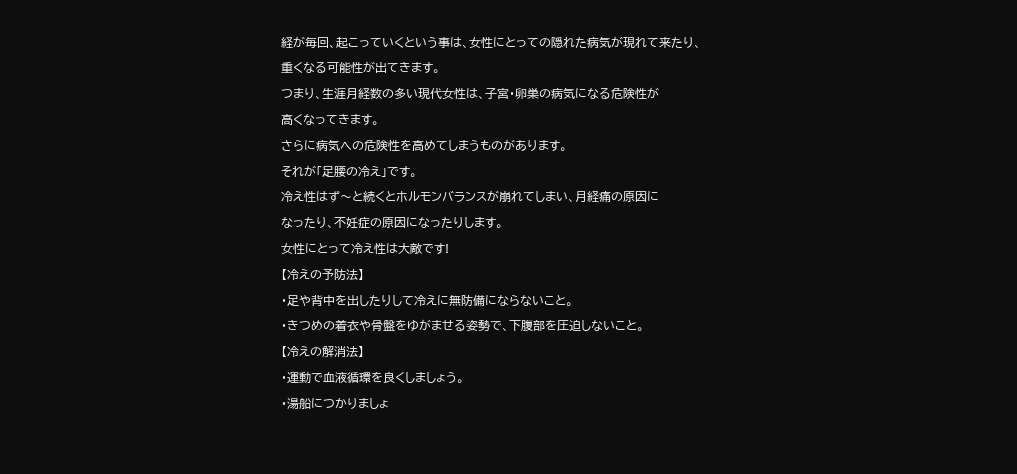経が毎回、起こっていくという事は、女性にとっての隠れた病気が現れて来たり、
重くなる可能性が出てきます。
つまり、生涯月経数の多い現代女性は、子宮・卵巣の病気になる危険性が
高くなってきます。
さらに病気への危険性を高めてしまうものがあります。
それが「足腰の冷え」です。
冷え性はず〜と続くとホルモンバランスが崩れてしまい、月経痛の原因に
なったり、不妊症の原因になったりします。
女性にとって冷え性は大敵です!
【冷えの予防法】
・足や背中を出したりして冷えに無防備にならないこと。
・きつめの着衣や骨盤をゆがませる姿勢で、下腹部を圧迫しないこと。
【冷えの解消法】
・運動で血液循環を良くしましょう。
・湯船につかりましょ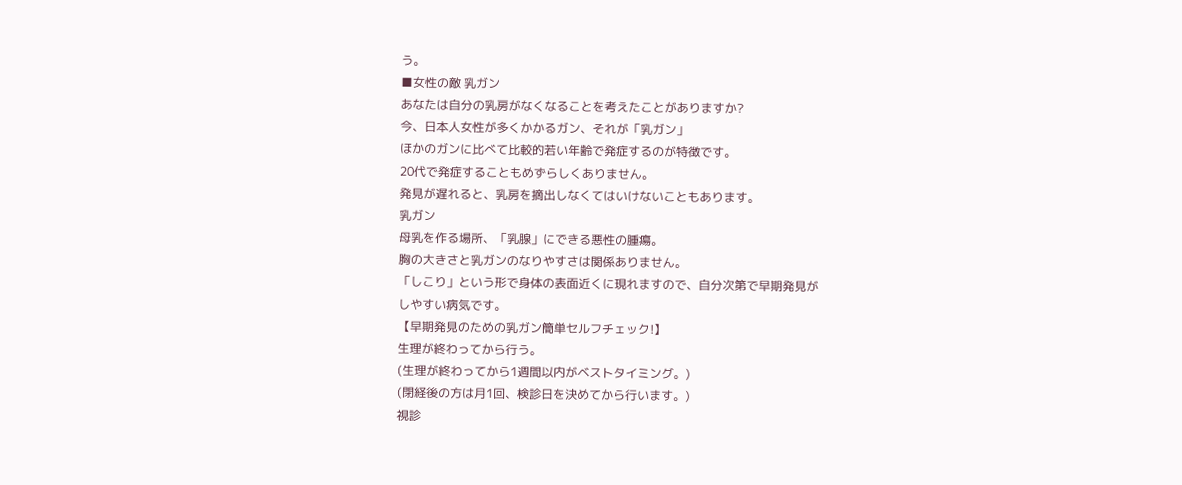う。
■女性の敵 乳ガン
あなたは自分の乳房がなくなることを考えたことがありますか?
今、日本人女性が多くかかるガン、それが「乳ガン」
ほかのガンに比べて比較的若い年齢で発症するのが特徴です。
20代で発症することもめずらしくありません。
発見が遅れると、乳房を摘出しなくてはいけないこともあります。
乳ガン
母乳を作る場所、「乳腺」にできる悪性の腫瘍。
胸の大きさと乳ガンのなりやすさは関係ありません。
「しこり」という形で身体の表面近くに現れますので、自分次第で早期発見が
しやすい病気です。
【早期発見のための乳ガン簡単セルフチェック!】
生理が終わってから行う。
(生理が終わってから1週間以内がベストタイミング。)
(閉経後の方は月1回、検診日を決めてから行います。)
視診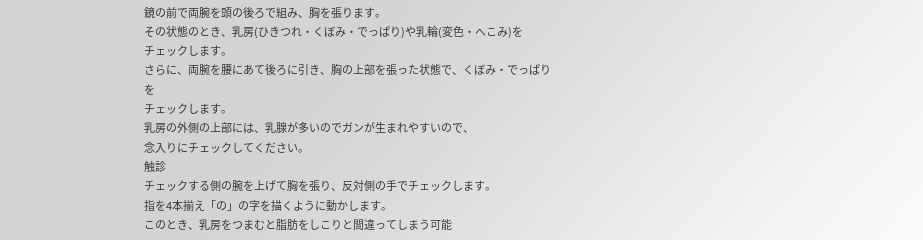鏡の前で両腕を頭の後ろで組み、胸を張ります。
その状態のとき、乳房(ひきつれ・くぼみ・でっぱり)や乳輪(変色・へこみ)を
チェックします。
さらに、両腕を腰にあて後ろに引き、胸の上部を張った状態で、くぼみ・でっぱりを
チェックします。
乳房の外側の上部には、乳腺が多いのでガンが生まれやすいので、
念入りにチェックしてください。
触診
チェックする側の腕を上げて胸を張り、反対側の手でチェックします。
指を4本揃え「の」の字を描くように動かします。
このとき、乳房をつまむと脂肪をしこりと間違ってしまう可能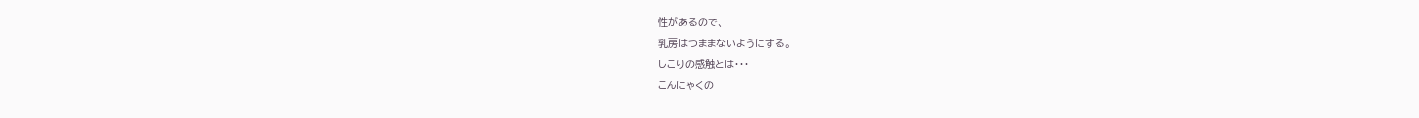性があるので、
乳房はつままないようにする。
しこりの感触とは・・・
こんにゃくの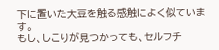下に置いた大豆を触る感触によく似ています。
もし、しこりが見つかっても、セルフチ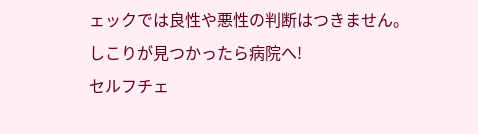ェックでは良性や悪性の判断はつきません。
しこりが見つかったら病院へ!
セルフチェ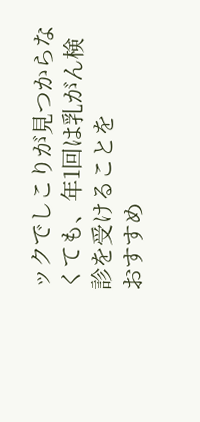ックでしこりが見つからなくても、年1回は乳がん検診を受けることを
おすすめ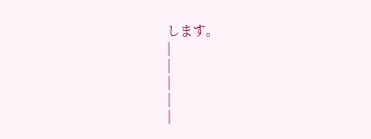します。
|
|
|
|
|